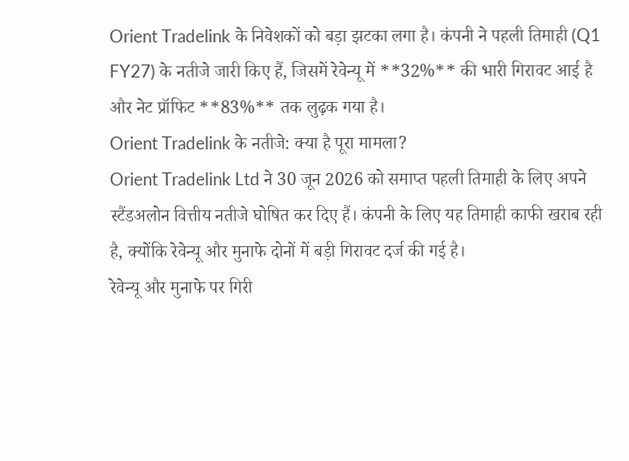Orient Tradelink के निवेशकों को बड़ा झटका लगा है। कंपनी ने पहली तिमाही (Q1 FY27) के नतीजे जारी किए हैं, जिसमें रेवेन्यू में **32%** की भारी गिरावट आई है और नेट प्रॉफिट **83%** तक लुढ़क गया है।
Orient Tradelink के नतीजे: क्या है पूरा मामला?
Orient Tradelink Ltd ने 30 जून 2026 को समाप्त पहली तिमाही के लिए अपने स्टैंडअलोन वित्तीय नतीजे घोषित कर दिए हैं। कंपनी के लिए यह तिमाही काफी खराब रही है, क्योंकि रेवेन्यू और मुनाफे दोनों में बड़ी गिरावट दर्ज की गई है।
रेवेन्यू और मुनाफे पर गिरी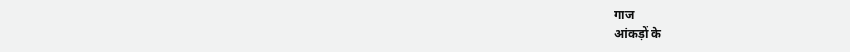गाज
आंकड़ों के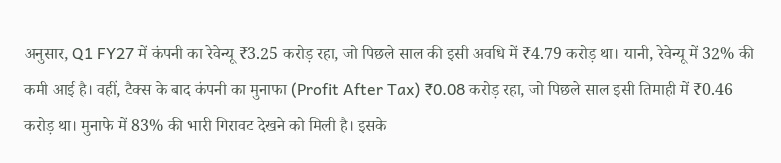अनुसार, Q1 FY27 में कंपनी का रेवेन्यू ₹3.25 करोड़ रहा, जो पिछले साल की इसी अवधि में ₹4.79 करोड़ था। यानी, रेवेन्यू में 32% की कमी आई है। वहीं, टैक्स के बाद कंपनी का मुनाफा (Profit After Tax) ₹0.08 करोड़ रहा, जो पिछले साल इसी तिमाही में ₹0.46 करोड़ था। मुनाफे में 83% की भारी गिरावट देखने को मिली है। इसके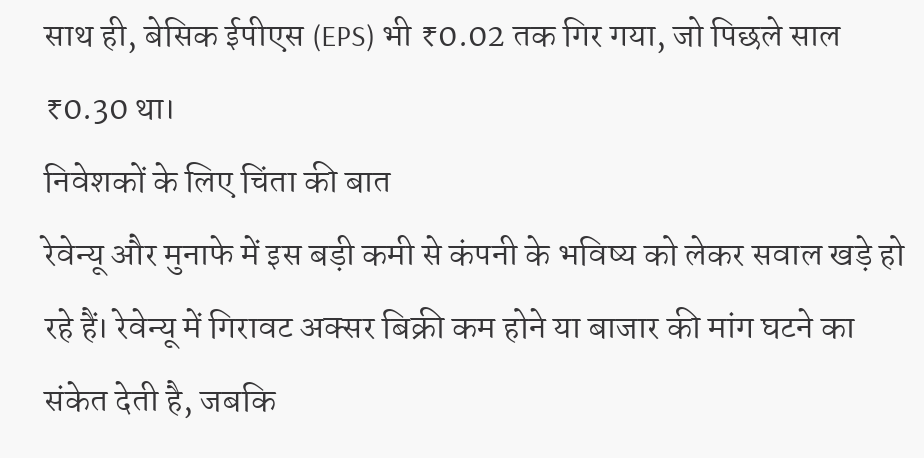साथ ही, बेसिक ईपीएस (EPS) भी ₹0.02 तक गिर गया, जो पिछले साल ₹0.30 था।
निवेशकों के लिए चिंता की बात
रेवेन्यू और मुनाफे में इस बड़ी कमी से कंपनी के भविष्य को लेकर सवाल खड़े हो रहे हैं। रेवेन्यू में गिरावट अक्सर बिक्री कम होने या बाजार की मांग घटने का संकेत देती है, जबकि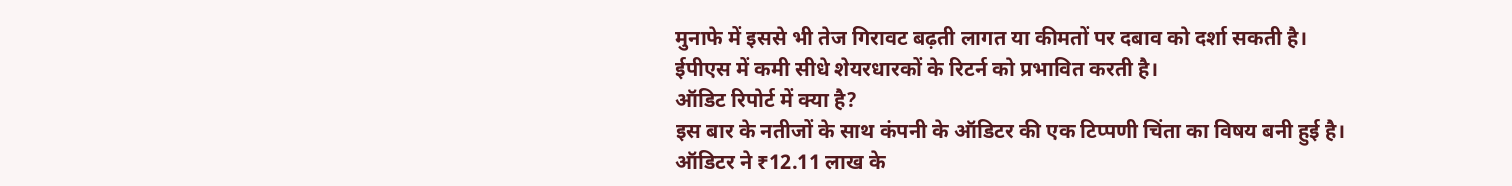मुनाफे में इससे भी तेज गिरावट बढ़ती लागत या कीमतों पर दबाव को दर्शा सकती है। ईपीएस में कमी सीधे शेयरधारकों के रिटर्न को प्रभावित करती है।
ऑडिट रिपोर्ट में क्या है?
इस बार के नतीजों के साथ कंपनी के ऑडिटर की एक टिप्पणी चिंता का विषय बनी हुई है। ऑडिटर ने ₹12.11 लाख के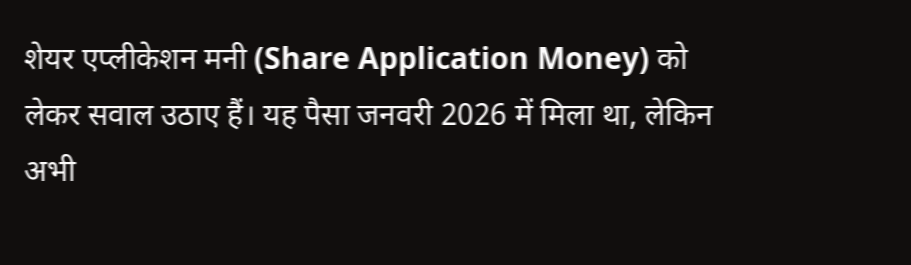शेयर एप्लीकेशन मनी (Share Application Money) को लेकर सवाल उठाए हैं। यह पैसा जनवरी 2026 में मिला था, लेकिन अभी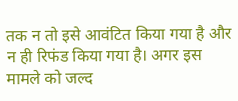तक न तो इसे आवंटित किया गया है और न ही रिफंड किया गया है। अगर इस मामले को जल्द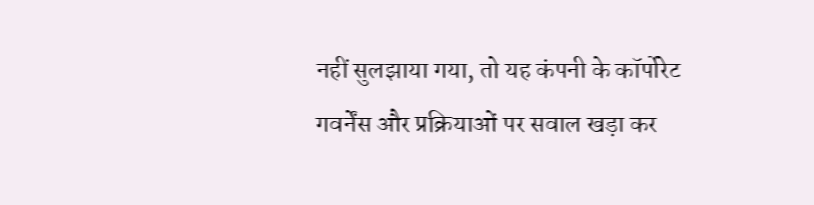नहीं सुलझाया गया, तो यह कंपनी के कॉर्पोरेट गवर्नेंस और प्रक्रियाओं पर सवाल खड़ा कर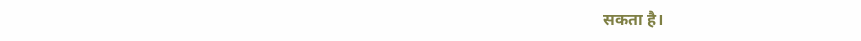सकता है।